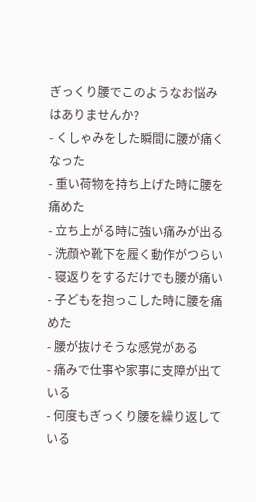ぎっくり腰でこのようなお悩みはありませんか?
- くしゃみをした瞬間に腰が痛くなった
- 重い荷物を持ち上げた時に腰を痛めた
- 立ち上がる時に強い痛みが出る
- 洗顔や靴下を履く動作がつらい
- 寝返りをするだけでも腰が痛い
- 子どもを抱っこした時に腰を痛めた
- 腰が抜けそうな感覚がある
- 痛みで仕事や家事に支障が出ている
- 何度もぎっくり腰を繰り返している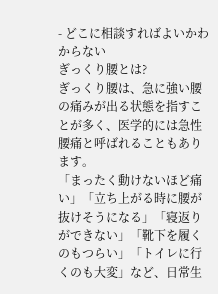- どこに相談すればよいかわからない
ぎっくり腰とは?
ぎっくり腰は、急に強い腰の痛みが出る状態を指すことが多く、医学的には急性腰痛と呼ばれることもあります。
「まったく動けないほど痛い」「立ち上がる時に腰が抜けそうになる」「寝返りができない」「靴下を履くのもつらい」「トイレに行くのも大変」など、日常生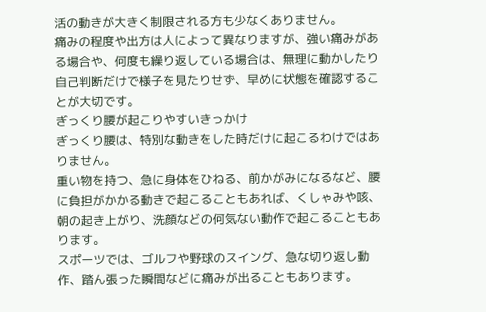活の動きが大きく制限される方も少なくありません。
痛みの程度や出方は人によって異なりますが、強い痛みがある場合や、何度も繰り返している場合は、無理に動かしたり自己判断だけで様子を見たりせず、早めに状態を確認することが大切です。
ぎっくり腰が起こりやすいきっかけ
ぎっくり腰は、特別な動きをした時だけに起こるわけではありません。
重い物を持つ、急に身体をひねる、前かがみになるなど、腰に負担がかかる動きで起こることもあれば、くしゃみや咳、朝の起き上がり、洗顔などの何気ない動作で起こることもあります。
スポーツでは、ゴルフや野球のスイング、急な切り返し動作、踏ん張った瞬間などに痛みが出ることもあります。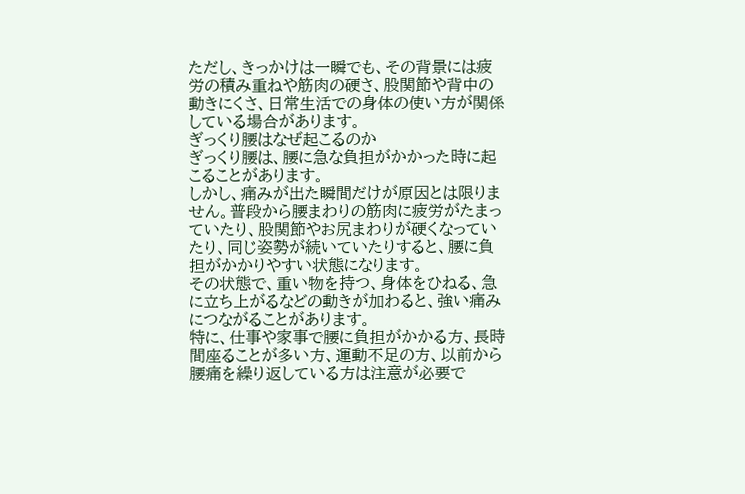ただし、きっかけは一瞬でも、その背景には疲労の積み重ねや筋肉の硬さ、股関節や背中の動きにくさ、日常生活での身体の使い方が関係している場合があります。
ぎっくり腰はなぜ起こるのか
ぎっくり腰は、腰に急な負担がかかった時に起こることがあります。
しかし、痛みが出た瞬間だけが原因とは限りません。普段から腰まわりの筋肉に疲労がたまっていたり、股関節やお尻まわりが硬くなっていたり、同じ姿勢が続いていたりすると、腰に負担がかかりやすい状態になります。
その状態で、重い物を持つ、身体をひねる、急に立ち上がるなどの動きが加わると、強い痛みにつながることがあります。
特に、仕事や家事で腰に負担がかかる方、長時間座ることが多い方、運動不足の方、以前から腰痛を繰り返している方は注意が必要で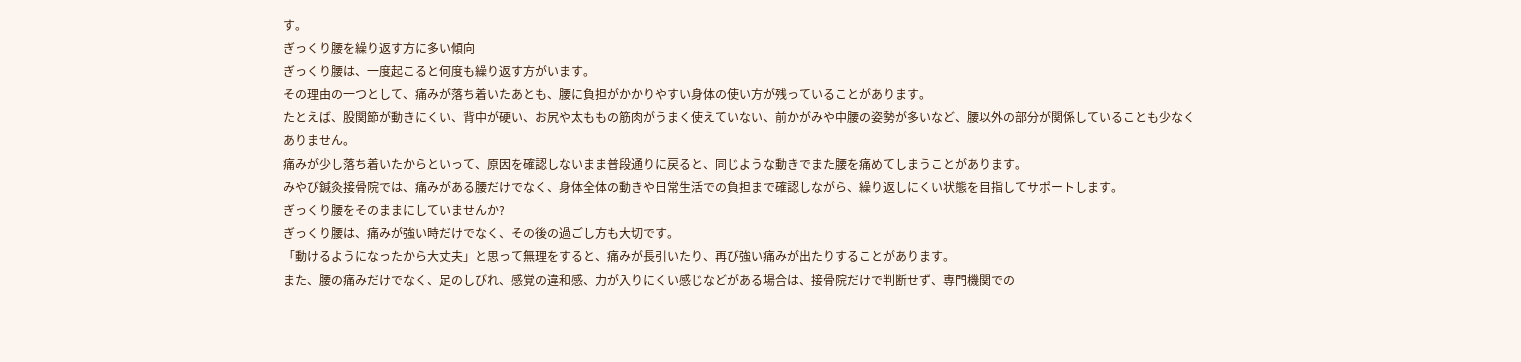す。
ぎっくり腰を繰り返す方に多い傾向
ぎっくり腰は、一度起こると何度も繰り返す方がいます。
その理由の一つとして、痛みが落ち着いたあとも、腰に負担がかかりやすい身体の使い方が残っていることがあります。
たとえば、股関節が動きにくい、背中が硬い、お尻や太ももの筋肉がうまく使えていない、前かがみや中腰の姿勢が多いなど、腰以外の部分が関係していることも少なくありません。
痛みが少し落ち着いたからといって、原因を確認しないまま普段通りに戻ると、同じような動きでまた腰を痛めてしまうことがあります。
みやび鍼灸接骨院では、痛みがある腰だけでなく、身体全体の動きや日常生活での負担まで確認しながら、繰り返しにくい状態を目指してサポートします。
ぎっくり腰をそのままにしていませんか?
ぎっくり腰は、痛みが強い時だけでなく、その後の過ごし方も大切です。
「動けるようになったから大丈夫」と思って無理をすると、痛みが長引いたり、再び強い痛みが出たりすることがあります。
また、腰の痛みだけでなく、足のしびれ、感覚の違和感、力が入りにくい感じなどがある場合は、接骨院だけで判断せず、専門機関での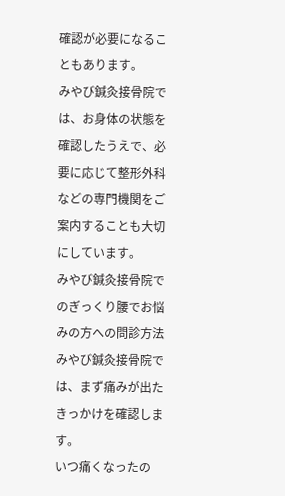確認が必要になることもあります。
みやび鍼灸接骨院では、お身体の状態を確認したうえで、必要に応じて整形外科などの専門機関をご案内することも大切にしています。
みやび鍼灸接骨院でのぎっくり腰でお悩みの方への問診方法
みやび鍼灸接骨院では、まず痛みが出たきっかけを確認します。
いつ痛くなったの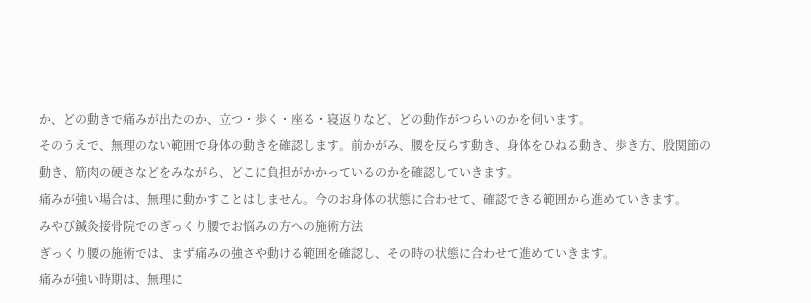か、どの動きで痛みが出たのか、立つ・歩く・座る・寝返りなど、どの動作がつらいのかを伺います。
そのうえで、無理のない範囲で身体の動きを確認します。前かがみ、腰を反らす動き、身体をひねる動き、歩き方、股関節の動き、筋肉の硬さなどをみながら、どこに負担がかかっているのかを確認していきます。
痛みが強い場合は、無理に動かすことはしません。今のお身体の状態に合わせて、確認できる範囲から進めていきます。
みやび鍼灸接骨院でのぎっくり腰でお悩みの方への施術方法
ぎっくり腰の施術では、まず痛みの強さや動ける範囲を確認し、その時の状態に合わせて進めていきます。
痛みが強い時期は、無理に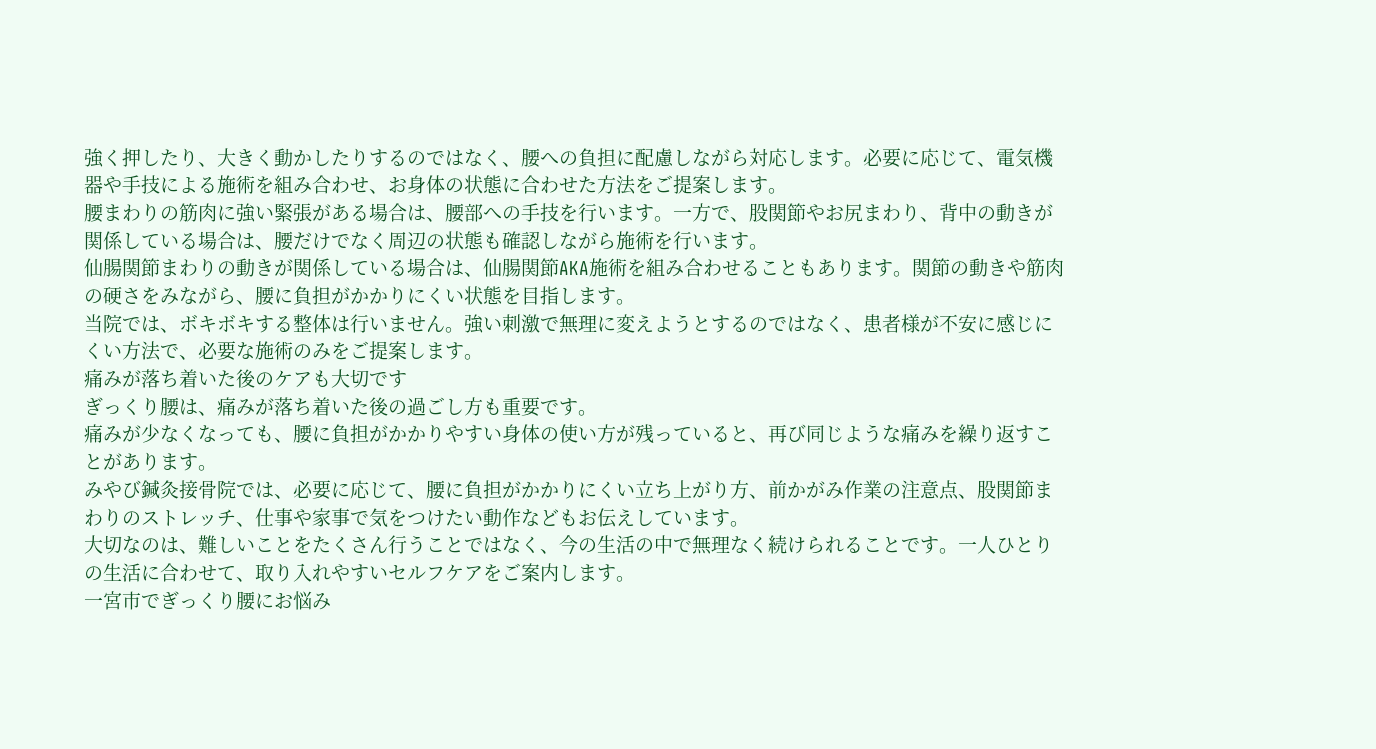強く押したり、大きく動かしたりするのではなく、腰への負担に配慮しながら対応します。必要に応じて、電気機器や手技による施術を組み合わせ、お身体の状態に合わせた方法をご提案します。
腰まわりの筋肉に強い緊張がある場合は、腰部への手技を行います。一方で、股関節やお尻まわり、背中の動きが関係している場合は、腰だけでなく周辺の状態も確認しながら施術を行います。
仙腸関節まわりの動きが関係している場合は、仙腸関節AKA施術を組み合わせることもあります。関節の動きや筋肉の硬さをみながら、腰に負担がかかりにくい状態を目指します。
当院では、ボキボキする整体は行いません。強い刺激で無理に変えようとするのではなく、患者様が不安に感じにくい方法で、必要な施術のみをご提案します。
痛みが落ち着いた後のケアも大切です
ぎっくり腰は、痛みが落ち着いた後の過ごし方も重要です。
痛みが少なくなっても、腰に負担がかかりやすい身体の使い方が残っていると、再び同じような痛みを繰り返すことがあります。
みやび鍼灸接骨院では、必要に応じて、腰に負担がかかりにくい立ち上がり方、前かがみ作業の注意点、股関節まわりのストレッチ、仕事や家事で気をつけたい動作などもお伝えしています。
大切なのは、難しいことをたくさん行うことではなく、今の生活の中で無理なく続けられることです。一人ひとりの生活に合わせて、取り入れやすいセルフケアをご案内します。
一宮市でぎっくり腰にお悩み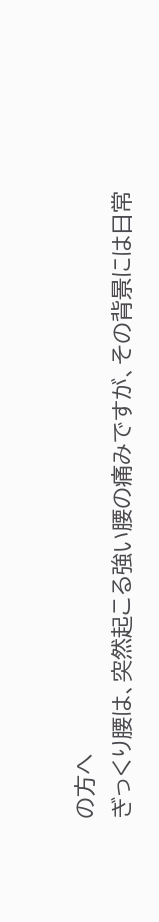の方へ
ぎっくり腰は、突然起こる強い腰の痛みですが、その背景には日常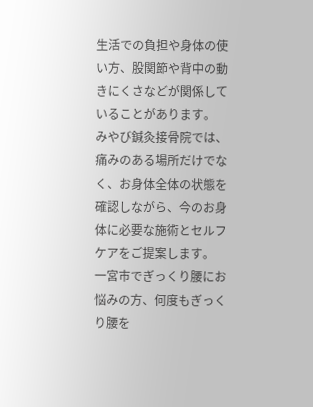生活での負担や身体の使い方、股関節や背中の動きにくさなどが関係していることがあります。
みやび鍼灸接骨院では、痛みのある場所だけでなく、お身体全体の状態を確認しながら、今のお身体に必要な施術とセルフケアをご提案します。
一宮市でぎっくり腰にお悩みの方、何度もぎっくり腰を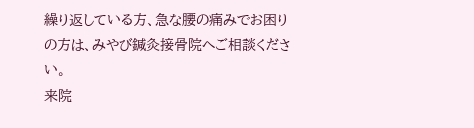繰り返している方、急な腰の痛みでお困りの方は、みやび鍼灸接骨院へご相談ください。
来院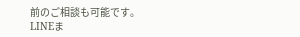前のご相談も可能です。LINEま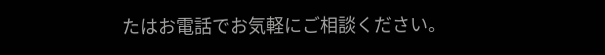たはお電話でお気軽にご相談ください。